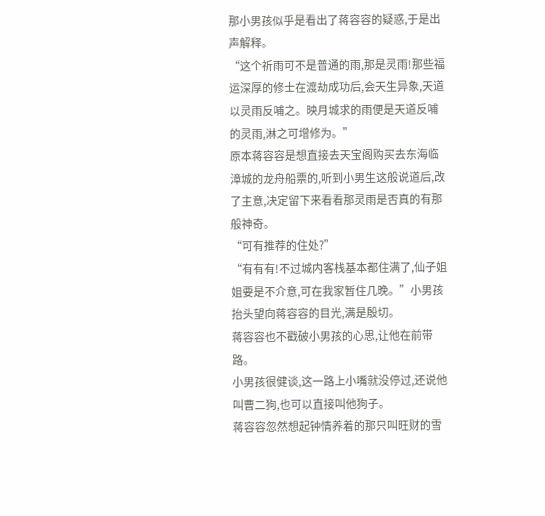那小男孩似乎是看出了蒋容容的疑惑,于是出声解释。
“这个祈雨可不是普通的雨,那是灵雨!那些福运深厚的修士在渡劫成功后,会天生异象,天道以灵雨反哺之。映月城求的雨便是天道反哺的灵雨,淋之可增修为。”
原本蒋容容是想直接去天宝阁购买去东海临漳城的龙舟船票的,听到小男生这般说道后,改了主意,决定留下来看看那灵雨是否真的有那般神奇。
“可有推荐的住处?”
“有有有!不过城内客栈基本都住满了,仙子姐姐要是不介意,可在我家暂住几晚。”小男孩抬头望向蒋容容的目光,满是殷切。
蒋容容也不戳破小男孩的心思,让他在前带路。
小男孩很健谈,这一路上小嘴就没停过,还说他叫曹二狗,也可以直接叫他狗子。
蒋容容忽然想起钟情养着的那只叫旺财的雪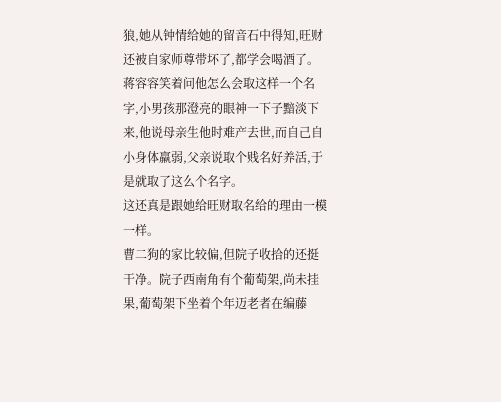狼,她从钟情给她的留音石中得知,旺财还被自家师尊带坏了,都学会喝酒了。
蒋容容笑着问他怎么会取这样一个名字,小男孩那澄亮的眼神一下子黯淡下来,他说母亲生他时难产去世,而自己自小身体羸弱,父亲说取个贱名好养活,于是就取了这么个名字。
这还真是跟她给旺财取名给的理由一模一样。
曹二狗的家比较偏,但院子收拾的还挺干净。院子西南角有个葡萄架,尚未挂果,葡萄架下坐着个年迈老者在编藤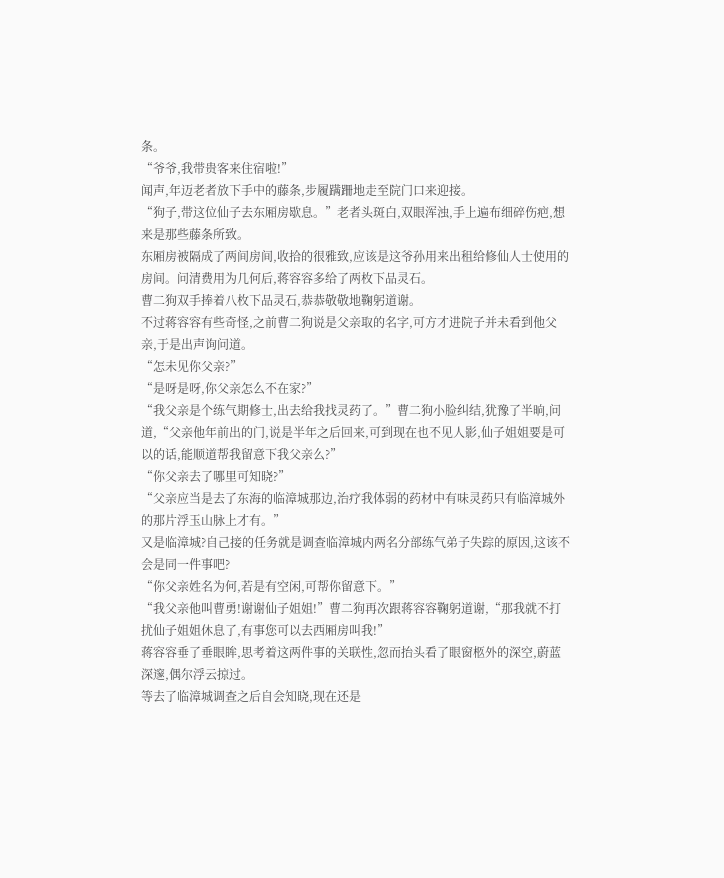条。
“爷爷,我带贵客来住宿啦!”
闻声,年迈老者放下手中的藤条,步履蹒跚地走至院门口来迎接。
“狗子,带这位仙子去东厢房歇息。”老者头斑白,双眼浑浊,手上遍布细碎伤疤,想来是那些藤条所致。
东厢房被隔成了两间房间,收拾的很雅致,应该是这爷孙用来出租给修仙人士使用的房间。问清费用为几何后,蒋容容多给了两枚下品灵石。
曹二狗双手捧着八枚下品灵石,恭恭敬敬地鞠躬道谢。
不过蒋容容有些奇怪,之前曹二狗说是父亲取的名字,可方才进院子并未看到他父亲,于是出声询问道。
“怎未见你父亲?”
“是呀是呀,你父亲怎么不在家?”
“我父亲是个练气期修士,出去给我找灵药了。”曹二狗小脸纠结,犹豫了半晌,问道,“父亲他年前出的门,说是半年之后回来,可到现在也不见人影,仙子姐姐要是可以的话,能顺道帮我留意下我父亲么?”
“你父亲去了哪里可知晓?”
“父亲应当是去了东海的临漳城那边,治疗我体弱的药材中有味灵药只有临漳城外的那片浮玉山脉上才有。”
又是临漳城?自己接的任务就是调查临漳城内两名分部练气弟子失踪的原因,这该不会是同一件事吧?
“你父亲姓名为何,若是有空闲,可帮你留意下。”
“我父亲他叫曹勇!谢谢仙子姐姐!”曹二狗再次跟蒋容容鞠躬道谢,“那我就不打扰仙子姐姐休息了,有事您可以去西厢房叫我!”
蒋容容垂了垂眼眸,思考着这两件事的关联性,忽而抬头看了眼窗柩外的深空,蔚蓝深邃,偶尔浮云掠过。
等去了临漳城调查之后自会知晓,现在还是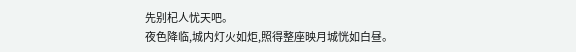先别杞人忧天吧。
夜色降临,城内灯火如炬,照得整座映月城恍如白昼。